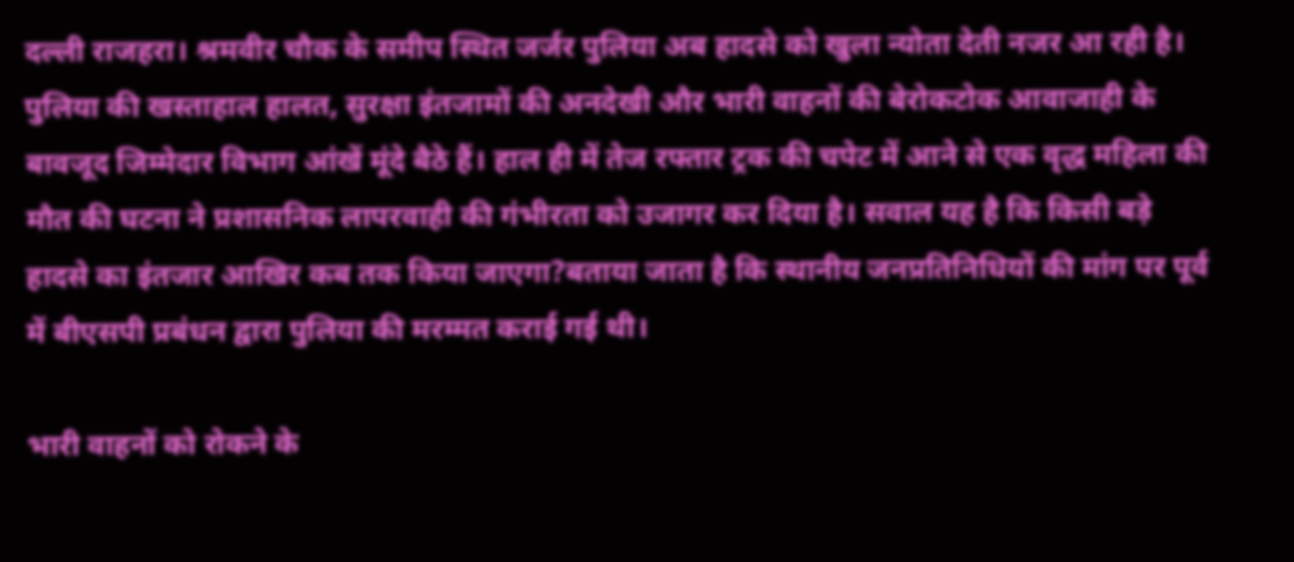दल्ली राजहरा। श्रमवीर चौक के समीप स्थित जर्जर पुलिया अब हादसे को खुला न्योता देती नजर आ रही है। पुलिया की खस्ताहाल हालत, सुरक्षा इंतजामों की अनदेखी और भारी वाहनों की बेरोकटोक आवाजाही के बावजूद जिम्मेदार विभाग आंखें मूंदे बैठे हैं। हाल ही में तेज रफ्तार ट्रक की चपेट में आने से एक वृद्ध महिला की मौत की घटना ने प्रशासनिक लापरवाही की गंभीरता को उजागर कर दिया है। सवाल यह है कि किसी बड़े हादसे का इंतजार आखिर कब तक किया जाएगा?बताया जाता है कि स्थानीय जनप्रतिनिधियों की मांग पर पूर्व में बीएसपी प्रबंधन द्वारा पुलिया की मरम्मत कराई गई थी।

भारी वाहनों को रोकने के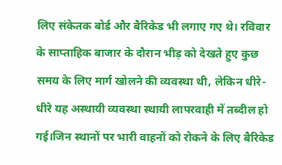लिए संकेतक बोर्ड और बैरिकेड भी लगाए गए थे। रविवार के साप्ताहिक बाजार के दौरान भीड़ को देखते हुए कुछ समय के लिए मार्ग खोलने की व्यवस्था थी, लेकिन धीरे-धीरे यह अस्थायी व्यवस्था स्थायी लापरवाही में तब्दील हो गई।जिन स्थानों पर भारी वाहनों को रोकने के लिए बैरिकेड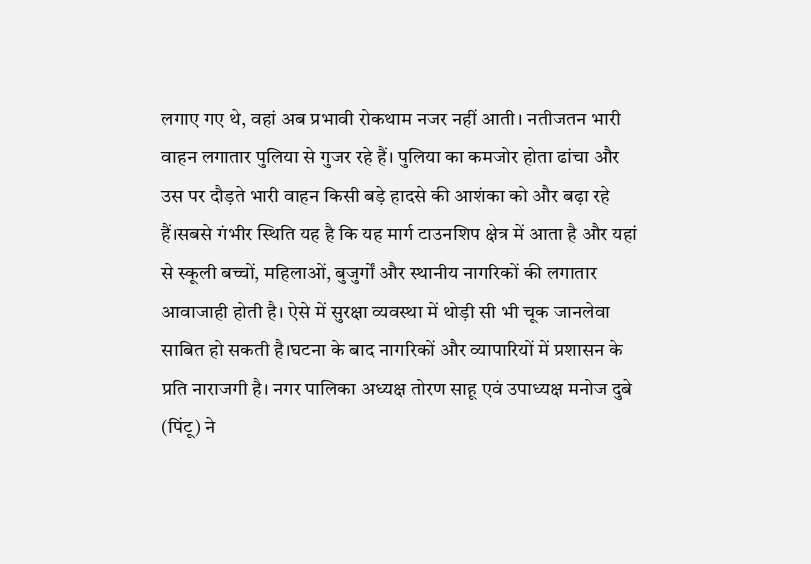लगाए गए थे, वहां अब प्रभावी रोकथाम नजर नहीं आती। नतीजतन भारी वाहन लगातार पुलिया से गुजर रहे हैं। पुलिया का कमजोर होता ढांचा और उस पर दौड़ते भारी वाहन किसी बड़े हादसे की आशंका को और बढ़ा रहे हैं।सबसे गंभीर स्थिति यह है कि यह मार्ग टाउनशिप क्षेत्र में आता है और यहां से स्कूली बच्चों, महिलाओं, बुजुर्गों और स्थानीय नागरिकों की लगातार आवाजाही होती है। ऐसे में सुरक्षा व्यवस्था में थोड़ी सी भी चूक जानलेवा साबित हो सकती है।घटना के बाद नागरिकों और व्यापारियों में प्रशासन के प्रति नाराजगी है। नगर पालिका अध्यक्ष तोरण साहू एवं उपाध्यक्ष मनोज दुबे (पिंटू) ने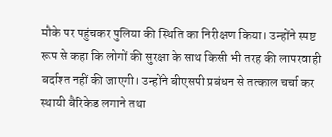मौके पर पहुंचकर पुलिया की स्थिति का निरीक्षण किया। उन्होंने स्पष्ट रूप से कहा कि लोगों की सुरक्षा के साथ किसी भी तरह की लापरवाही बर्दाश्त नहीं की जाएगी। उन्होंने बीएसपी प्रबंधन से तत्काल चर्चा कर स्थायी बैरिकेड लगाने तथा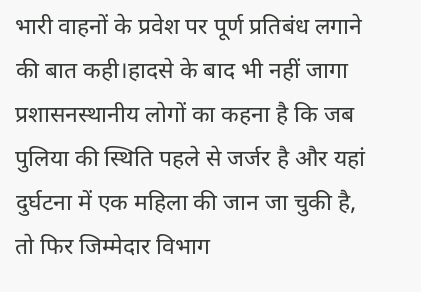भारी वाहनों के प्रवेश पर पूर्ण प्रतिबंध लगाने की बात कही।हादसे के बाद भी नहीं जागा प्रशासनस्थानीय लोगों का कहना है कि जब पुलिया की स्थिति पहले से जर्जर है और यहां दुर्घटना में एक महिला की जान जा चुकी है, तो फिर जिम्मेदार विभाग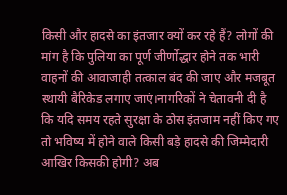किसी और हादसे का इंतजार क्यों कर रहे हैं? लोगों की मांग है कि पुलिया का पूर्ण जीर्णोद्धार होने तक भारी वाहनों की आवाजाही तत्काल बंद की जाए और मजबूत स्थायी बैरिकेड लगाए जाएं।नागरिकों ने चेतावनी दी है कि यदि समय रहते सुरक्षा के ठोस इंतजाम नहीं किए गए तो भविष्य में होने वाले किसी बड़े हादसे की जिम्मेदारी आखिर किसकी होगी? अब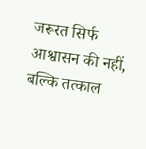जरूरत सिर्फ आश्वासन की नहीं, बल्कि तत्काल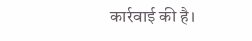कार्रवाई की है।